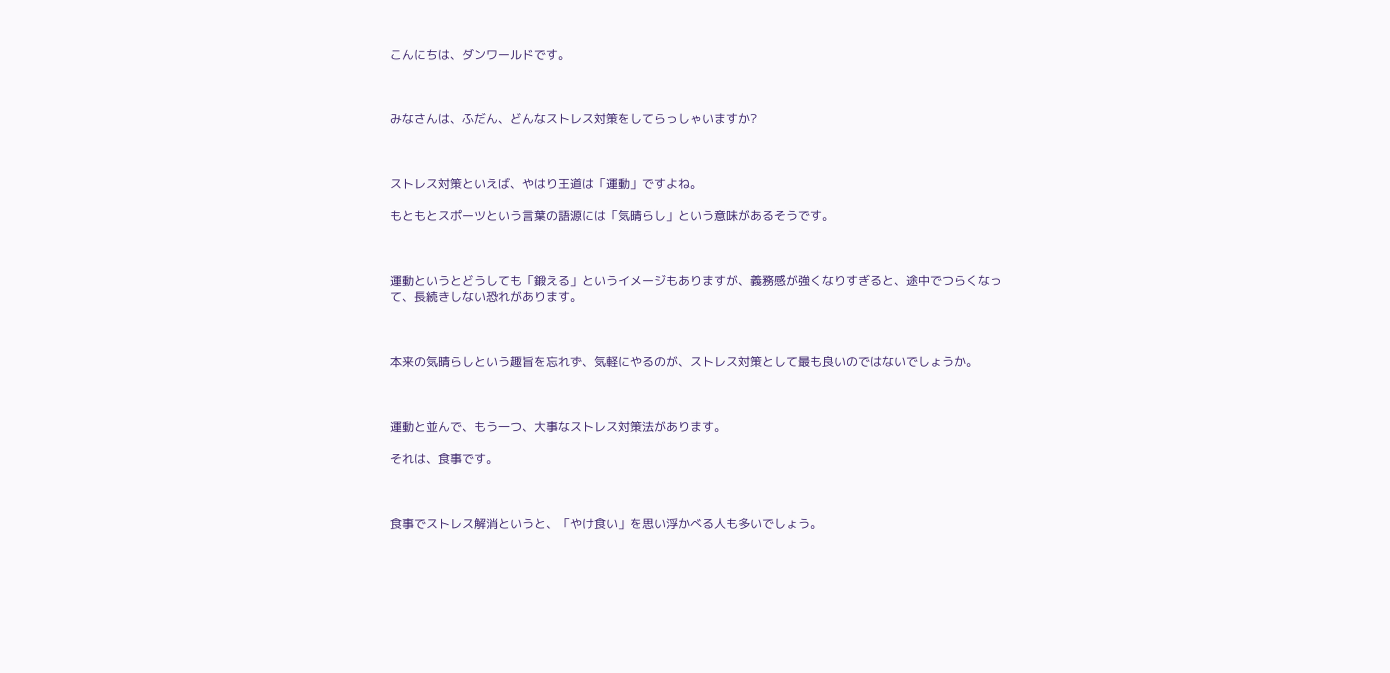こんにちは、ダンワールドです。



みなさんは、ふだん、どんなストレス対策をしてらっしゃいますか?



ストレス対策といえば、やはり王道は「運動」ですよね。

もともとスポーツという言葉の語源には「気晴らし」という意味があるそうです。



運動というとどうしても「鍛える」というイメージもありますが、義務感が強くなりすぎると、途中でつらくなって、長続きしない恐れがあります。



本来の気晴らしという趣旨を忘れず、気軽にやるのが、ストレス対策として最も良いのではないでしょうか。



運動と並んで、もう一つ、大事なストレス対策法があります。

それは、食事です。



食事でストレス解消というと、「やけ食い」を思い浮かべる人も多いでしょう。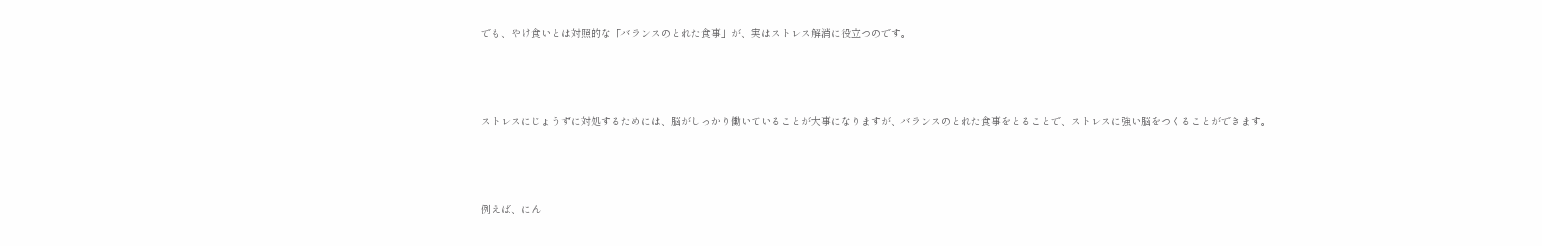でも、やけ食いとは対照的な「バランスのとれた食事」が、実はストレス解消に役立つのです。



ストレスにじょうずに対処するためには、脳がしっかり働いていることが大事になりますが、バランスのとれた食事をとることで、ストレスに強い脳をつくることができます。



例えば、にん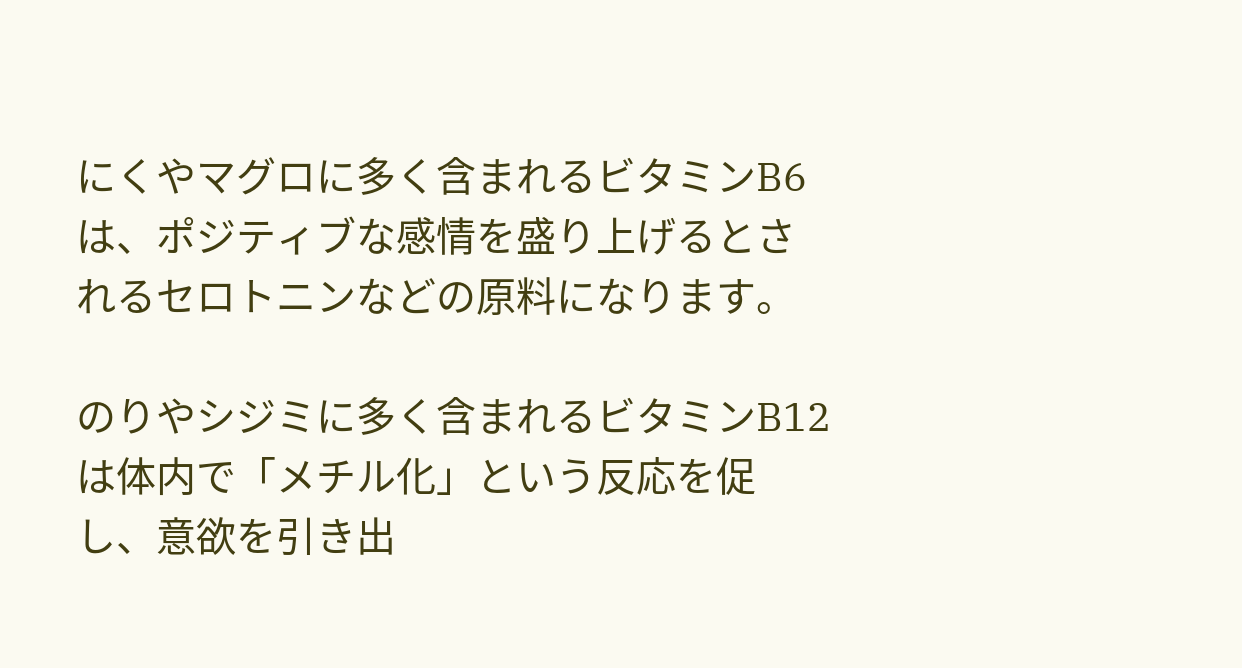にくやマグロに多く含まれるビタミンB6は、ポジティブな感情を盛り上げるとされるセロトニンなどの原料になります。

のりやシジミに多く含まれるビタミンB12は体内で「メチル化」という反応を促し、意欲を引き出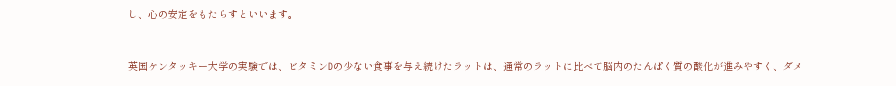し、心の安定をもたらすといいます。



英国ケンタッキー大学の実験では、ビタミンDの少ない食事を与え続けたラットは、通常のラットに比べて脳内のたんぱく質の酸化が進みやすく、ダメ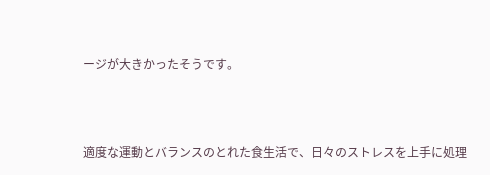ージが大きかったそうです。



適度な運動とバランスのとれた食生活で、日々のストレスを上手に処理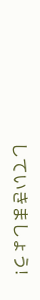していきましょう!